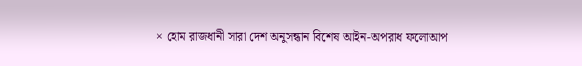× হোম রাজধানী সারা দেশ অনুসন্ধান বিশেষ আইন-অপরাধ ফলোআপ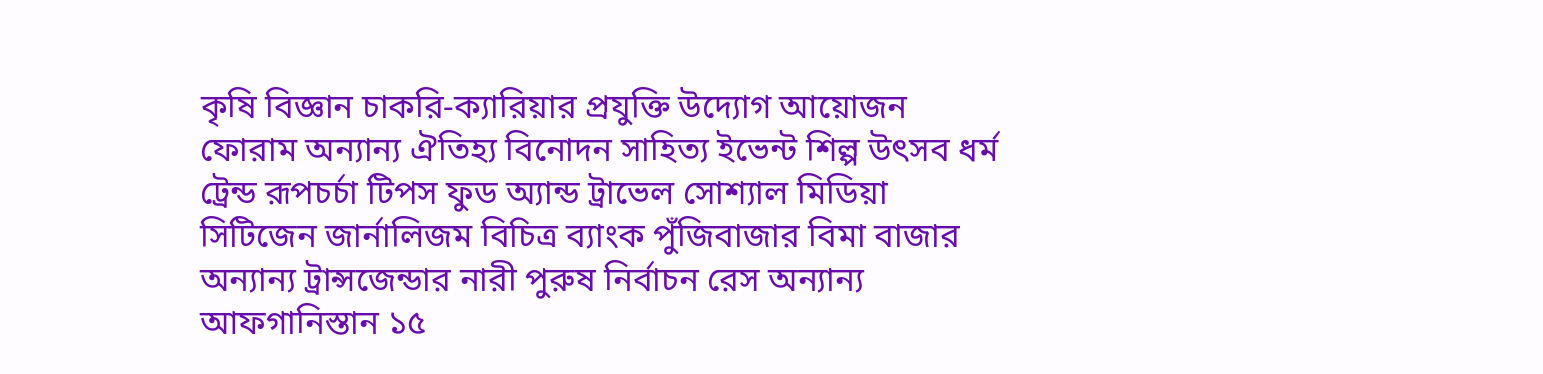কৃষি বিজ্ঞান চাকরি-ক্যারিয়ার প্রযুক্তি উদ্যোগ আয়োজন ফোরাম অন্যান্য ঐতিহ্য বিনোদন সাহিত্য ইভেন্ট শিল্প উৎসব ধর্ম ট্রেন্ড রূপচর্চা টিপস ফুড অ্যান্ড ট্রাভেল সোশ্যাল মিডিয়া সিটিজেন জার্নালিজম বিচিত্র ব্যাংক পুঁজিবাজার বিমা বাজার অন্যান্য ট্রান্সজেন্ডার নারী পুরুষ নির্বাচন রেস অন্যান্য আফগানিস্তান ১৫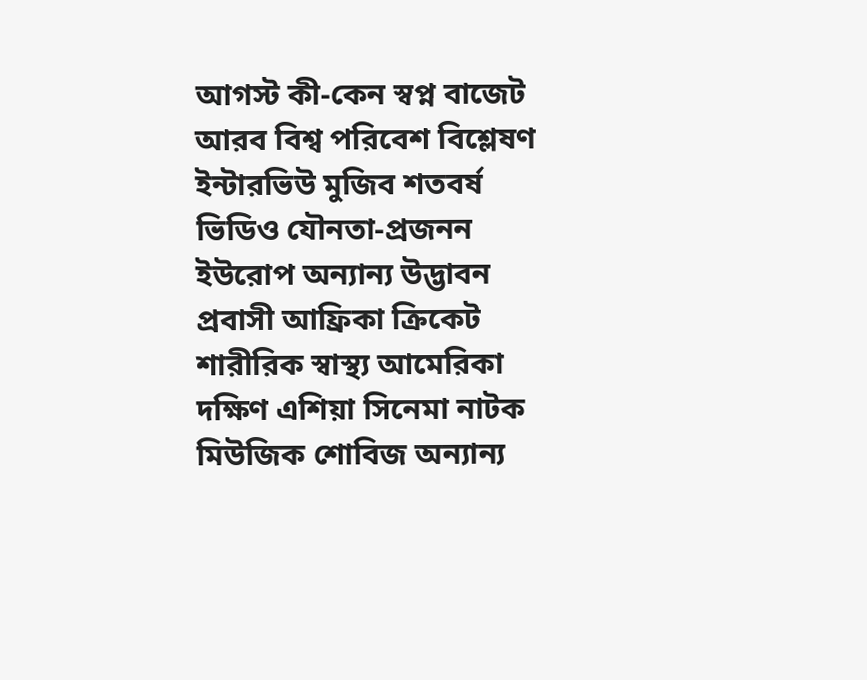আগস্ট কী-কেন স্বপ্ন বাজেট আরব বিশ্ব পরিবেশ বিশ্লেষণ ইন্টারভিউ মুজিব শতবর্ষ ভিডিও যৌনতা-প্রজনন ইউরোপ অন্যান্য উদ্ভাবন প্রবাসী আফ্রিকা ক্রিকেট শারীরিক স্বাস্থ্য আমেরিকা দক্ষিণ এশিয়া সিনেমা নাটক মিউজিক শোবিজ অন্যান্য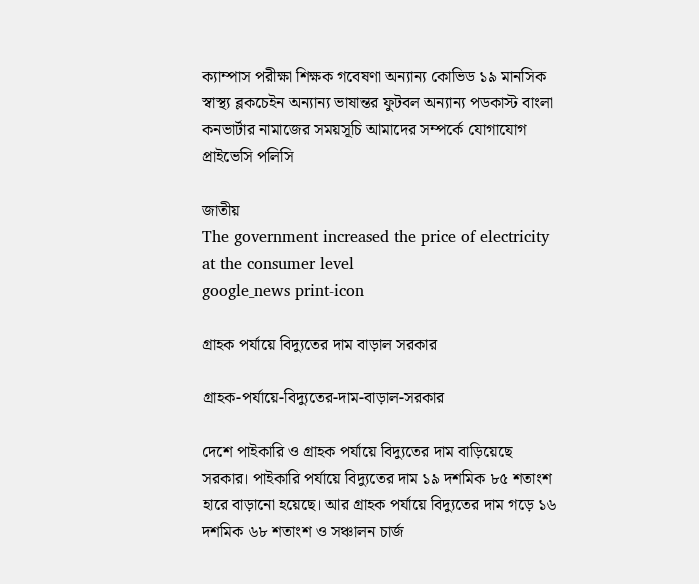ক্যাম্পাস পরীক্ষা শিক্ষক গবেষণা অন্যান্য কোভিড ১৯ মানসিক স্বাস্থ্য ব্লকচেইন অন্যান্য ভাষান্তর ফুটবল অন্যান্য পডকাস্ট বাংলা কনভার্টার নামাজের সময়সূচি আমাদের সম্পর্কে যোগাযোগ প্রাইভেসি পলিসি

জাতীয়
The government increased the price of electricity at the consumer level
google_news print-icon

গ্রাহক পর্যায়ে বিদ্যুতের দাম বাড়াল সরকার

গ্রাহক-পর্যায়ে-বিদ্যুতের-দাম-বাড়াল-সরকার

দেশে পাইকারি ও গ্রাহক পর্যায়ে বিদ্যুতের দাম বাড়িয়েছে সরকার। পাইকারি পর্যায়ে বিদ্যুতের দাম ১৯ দশমিক ৮৫ শতাংশ হারে বাড়ানো হয়েছে। আর গ্রাহক পর্যায়ে বিদ্যুতের দাম গড়ে ১৬ দশমিক ৬৮ শতাংশ ও সঞ্চালন চার্জ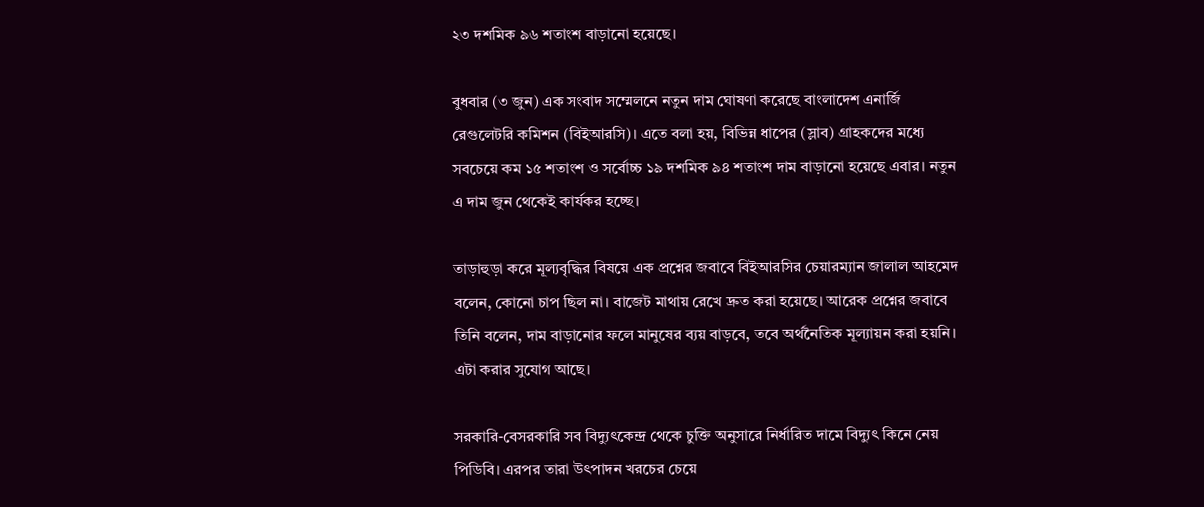২৩ দশমিক ৯৬ শতাংশ বাড়ানো হয়েছে।

বুধবার (৩ জুন) এক সংবাদ সম্মেলনে নতুন দাম ঘোষণা করেছে বাংলাদেশ এনার্জি রেগুলেটরি কমিশন (বিইআরসি)। এতে বলা হয়, বিভিন্ন ধাপের (স্লাব) গ্রাহকদের মধ্যে সবচেয়ে কম ১৫ শতাংশ ও সর্বোচ্চ ১৯ দশমিক ৯৪ শতাংশ দাম বাড়ানো হয়েছে এবার। নতুন এ দাম জুন থেকেই কার্যকর হচ্ছে।

তাড়াহুড়া করে মূল্যবৃদ্ধির বিষয়ে এক প্রশ্নের জবাবে বিইআরসির চেয়ারম্যান জালাল আহমেদ বলেন, কোনো চাপ ছিল না। বাজেট মাথায় রেখে দ্রুত করা হয়েছে। আরেক প্রশ্নের জবাবে তিনি বলেন, দাম বাড়ানোর ফলে মানুষের ব্যয় বাড়বে, তবে অর্থনৈতিক মূল্যায়ন করা হয়নি। এটা করার সুযোগ আছে।

সরকারি-বেসরকারি সব বিদ্যুৎকেন্দ্র থেকে চুক্তি অনুসারে নির্ধারিত দামে বিদ্যুৎ কিনে নেয় পিডিবি। এরপর তারা উৎপাদন খরচের চেয়ে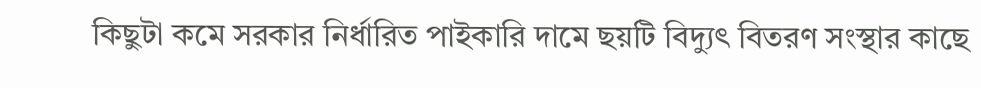কিছুটা কমে সরকার নির্ধারিত পাইকারি দামে ছয়টি বিদ্যুৎ বিতরণ সংস্থার কাছে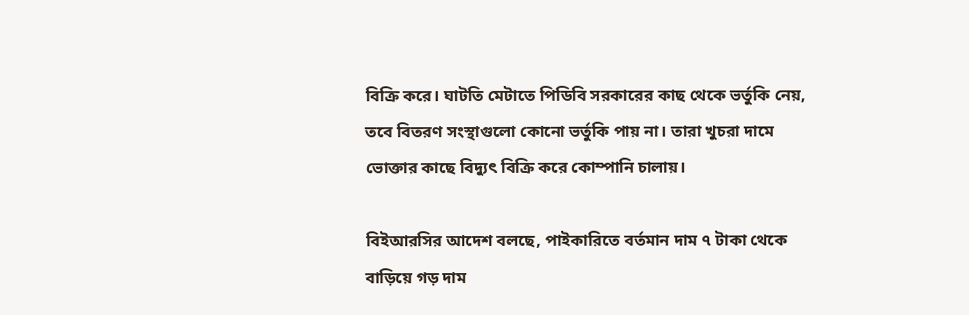বিক্রি করে। ঘাটতি মেটাতে পিডিবি সরকারের কাছ থেকে ভর্তুকি নেয়, তবে বিতরণ সংস্থাগুলো কোনো ভর্তুকি পায় না। তারা খুচরা দামে ভোক্তার কাছে বিদ্যুৎ বিক্রি করে কোম্পানি চালায়।

বিইআরসির আদেশ বলছে, পাইকারিতে বর্তমান দাম ৭ টাকা থেকে বাড়িয়ে গড় দাম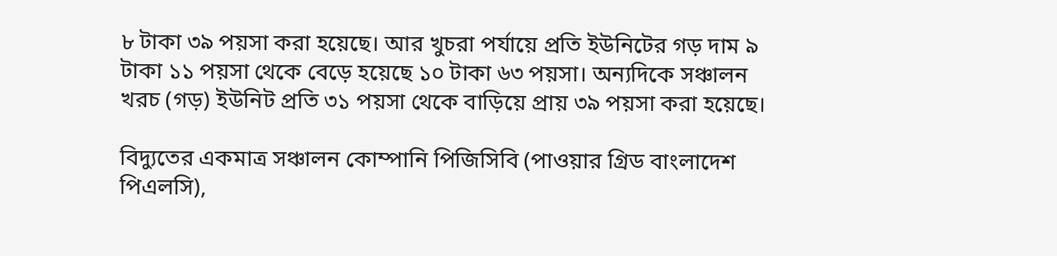৮ টাকা ৩৯ পয়সা করা হয়েছে। আর খুচরা পর্যায়ে প্রতি ইউনিটের গড় দাম ৯ টাকা ১১ পয়সা থেকে বেড়ে হয়েছে ১০ টাকা ৬৩ পয়সা। অন্যদিকে সঞ্চালন খরচ (গড়) ইউনিট প্রতি ৩১ পয়সা থেকে বাড়িয়ে প্রায় ৩৯ পয়সা করা হয়েছে।

বিদ্যুতের একমাত্র সঞ্চালন কোম্পানি পিজিসিবি (পাওয়ার গ্রিড বাংলাদেশ পিএলসি),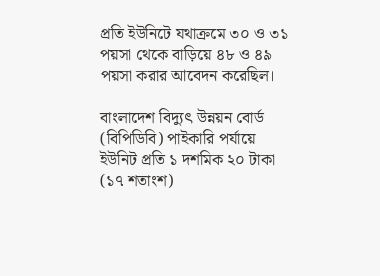প্রতি ইউনিটে যথাক্রমে ৩০ ও ৩১ পয়সা থেকে বাড়িয়ে ৪৮ ও ৪৯ পয়সা করার আবেদন করেছিল।

বাংলাদেশ বিদ্যুৎ উন্নয়ন বোর্ড (বিপিডিবি) পাইকারি পর্যায়ে ইউনিট প্রতি ১ দশমিক ২০ টাকা (১৭ শতাংশ)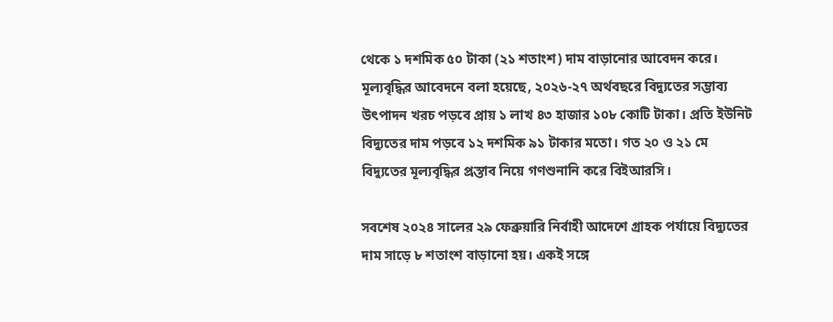থেকে ১ দশমিক ৫০ টাকা (২১ শতাংশ) দাম বাড়ানোর আবেদন করে। মূল্যবৃদ্ধির আবেদনে বলা হয়েছে, ২০২৬-২৭ অর্থবছরে বিদ্যুতের সম্ভাব্য উৎপাদন খরচ পড়বে প্রায় ১ লাখ ৪৩ হাজার ১০৮ কোটি টাকা। প্রতি ইউনিট বিদ্যুতের দাম পড়বে ১২ দশমিক ৯১ টাকার মতো। গত ২০ ও ২১ মে বিদ্যুতের মূল্যবৃদ্ধির প্রস্তাব নিয়ে গণশুনানি করে বিইআরসি।

সবশেষ ২০২৪ সালের ২৯ ফেব্রুয়ারি নির্বাহী আদেশে গ্রাহক পর্যায়ে বিদ্যুতের দাম সাড়ে ৮ শতাংশ বাড়ানো হয়। একই সঙ্গে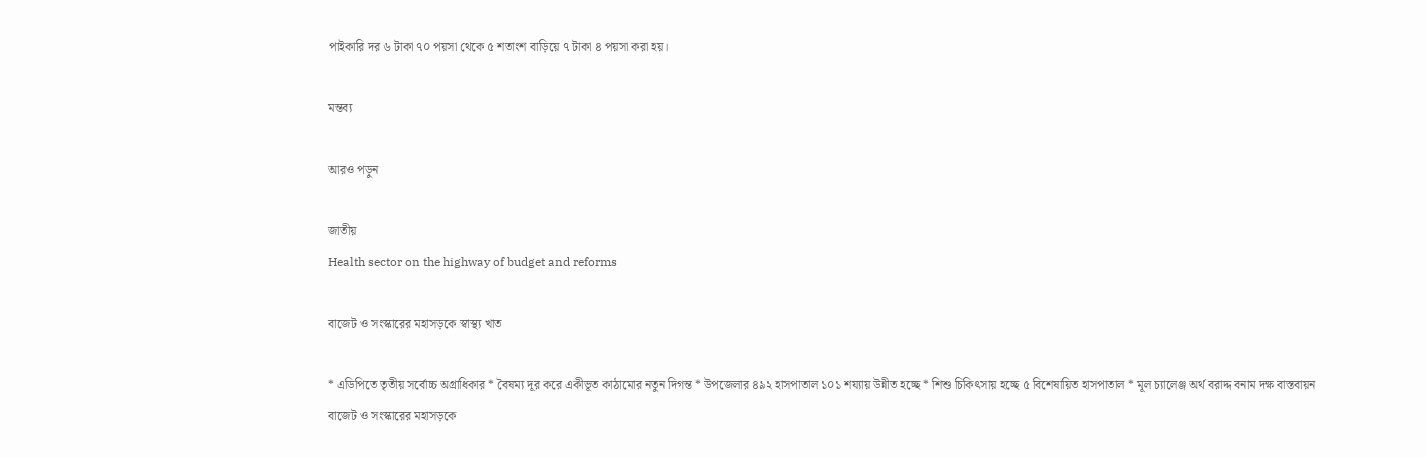পাইকারি দর ৬ টাকা ৭০ পয়সা থেকে ৫ শতাংশ বাড়িয়ে ৭ টাকা ৪ পয়সা করা হয়।

মন্তব্য

আরও পড়ুন

জাতীয়
Health sector on the highway of budget and reforms

বাজেট ও সংস্কারের মহাসড়কে স্বাস্থ্য খাত

* এডিপিতে তৃতীয় সর্বোচ্চ অগ্রাধিকার * বৈষম্য দূর করে একীভূত কাঠামোর নতুন দিগন্ত * উপজেলার ৪৯২ হাসপাতাল ১০১ শয্যায় উন্নীত হচ্ছে * শিশু চিকিৎসায় হচ্ছে ৫ বিশেষায়িত হাসপাতাল * মূল চ্যালেঞ্জ অর্থ বরাদ্দ বনাম দক্ষ বাস্তবায়ন
বাজেট ও সংস্কারের মহাসড়কে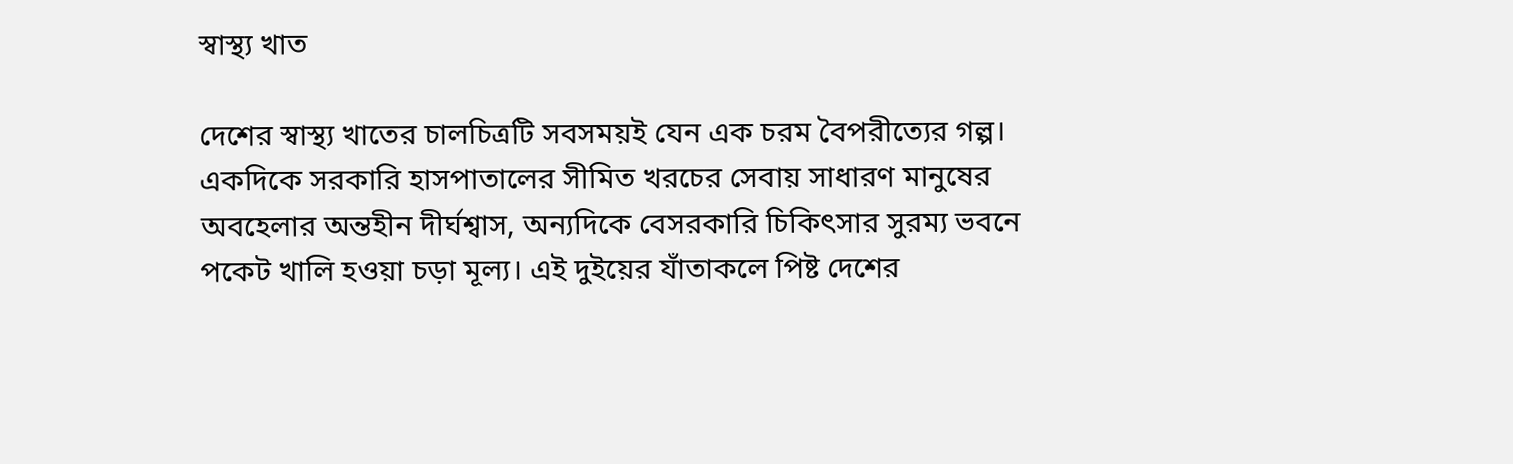স্বাস্থ্য খাত

দেশের স্বাস্থ্য খাতের চালচিত্রটি সবসময়ই যেন এক চরম বৈপরীত্যের গল্প। একদিকে সরকারি হাসপাতালের সীমিত খরচের সেবায় সাধারণ মানুষের অবহেলার অন্তহীন দীর্ঘশ্বাস, অন্যদিকে বেসরকারি চিকিৎসার সুরম্য ভবনে পকেট খালি হওয়া চড়া মূল্য। এই দুইয়ের যাঁতাকলে পিষ্ট দেশের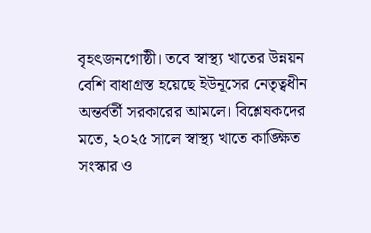বৃহৎজনগোষ্ঠী। তবে স্বাস্থ্য খাতের উন্নয়ন বেশি বাধাগ্রস্ত হয়েছে ইউনূসের নেতৃত্বধীন অন্তর্বর্তী সরকারের আমলে। বিশ্লেষকদের মতে, ২০২৫ সালে স্বাস্থ্য খাতে কাঙ্ক্ষিত সংস্কার ও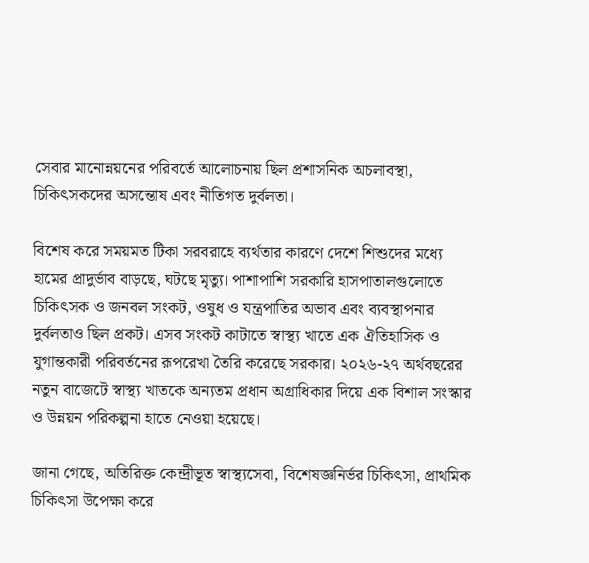সেবার মানোন্নয়নের পরিবর্তে আলোচনায় ছিল প্রশাসনিক অচলাবস্থা, চিকিৎসকদের অসন্তোষ এবং নীতিগত দুর্বলতা।

বিশেষ করে সময়মত টিকা সরবরাহে ব্যর্থতার কারণে দেশে শিশুদের মধ্যে হামের প্রাদুর্ভাব বাড়ছে, ঘটছে মৃত্যু। পাশাপাশি সরকারি হাসপাতালগুলোতে চিকিৎসক ও জনবল সংকট, ওষুধ ও যন্ত্রপাতির অভাব এবং ব্যবস্থাপনার দুর্বলতাও ছিল প্রকট। এসব সংকট কাটাতে স্বাস্থ্য খাতে এক ঐতিহাসিক ও যুগান্তকারী পরিবর্তনের রূপরেখা তৈরি করেছে সরকার। ২০২৬-২৭ অর্থবছরের নতুন বাজেটে স্বাস্থ্য খাতকে অন্যতম প্রধান অগ্রাধিকার দিয়ে এক বিশাল সংস্কার ও উন্নয়ন পরিকল্পনা হাতে নেওয়া হয়েছে।

জানা গেছে, অতিরিক্ত কেন্দ্রীভূত স্বাস্থ্যসেবা, বিশেষজ্ঞনির্ভর চিকিৎসা, প্রাথমিক চিকিৎসা উপেক্ষা করে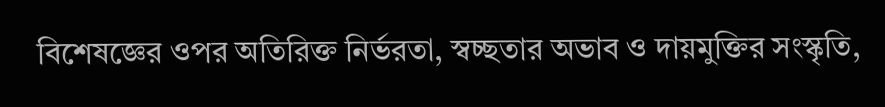বিশেষজ্ঞের ওপর অতিরিক্ত নির্ভরতা, স্বচ্ছতার অভাব ও দায়মুক্তির সংস্কৃতি,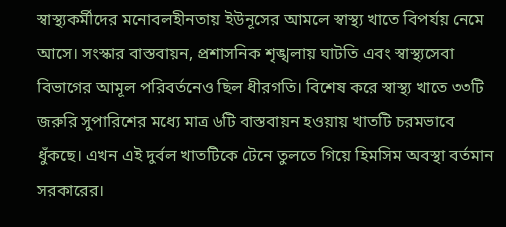স্বাস্থ্যকর্মীদের মনোবলহীনতায় ইউনূসের আমলে স্বাস্থ্য খাতে বিপর্যয় নেমে আসে। সংস্কার বাস্তবায়ন, প্রশাসনিক শৃঙ্খলায় ঘাটতি এবং স্বাস্থ্যসেবা বিভাগের আমূল পরিবর্তনেও ছিল ধীরগতি। বিশেষ করে স্বাস্থ্য খাতে ৩৩টি জরুরি সুপারিশের মধ্যে মাত্র ৬টি বাস্তবায়ন হওয়ায় খাতটি চরমভাবে ধুঁকছে। এখন এই দুর্বল খাতটিকে টেনে তুলতে গিয়ে হিমসিম অবস্থা বর্তমান সরকারের।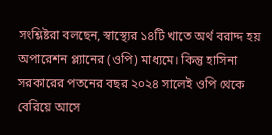সংশ্লিষ্টরা বলছেন, স্বাস্থ্যের ১৪টি খাতে অর্থ বরাদ্দ হয় অপারেশন প্ল্যানের (ওপি) মাধ্যমে। কিন্তু হাসিনা সরকারের পতনের বছর ২০২৪ সালেই ওপি থেকে বেরিয়ে আসে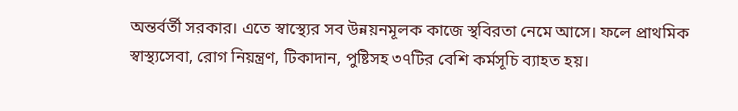অন্তর্বর্তী সরকার। এতে স্বাস্থ্যের সব উন্নয়নমূলক কাজে স্থবিরতা নেমে আসে। ফলে প্রাথমিক স্বাস্থ্যসেবা, রোগ নিয়ন্ত্রণ, টিকাদান, পুষ্টিসহ ৩৭টির বেশি কর্মসূচি ব্যাহত হয়।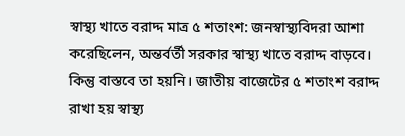স্বাস্থ্য খাতে বরাদ্দ মাত্র ৫ শতাংশ: জনস্বাস্থ্যবিদরা আশা করেছিলেন, অন্তর্বর্তী সরকার স্বাস্থ্য খাতে বরাদ্দ বাড়বে। কিন্তু বাস্তবে তা হয়নি। জাতীয় বাজেটের ৫ শতাংশ বরাদ্দ রাখা হয় স্বাস্থ্য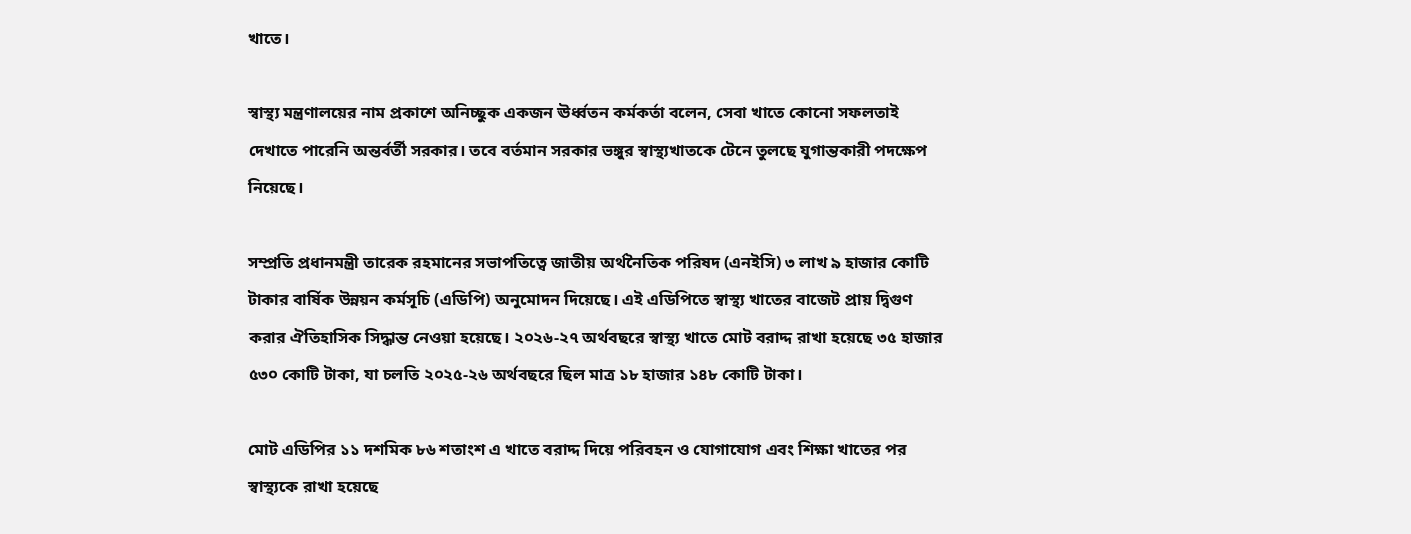খাতে।

স্বাস্থ্য মন্ত্রণালয়ের নাম প্রকাশে অনিচ্ছুক একজন ঊর্ধ্বতন কর্মকর্তা বলেন, সেবা খাতে কোনো সফলতাই দেখাতে পারেনি অন্তর্বর্তী সরকার। তবে বর্তমান সরকার ভঙ্গুর স্বাস্থ্যখাতকে টেনে তুলছে যুগান্তকারী পদক্ষেপ নিয়েছে।

সম্প্রতি প্রধানমন্ত্রী তারেক রহমানের সভাপতিত্বে জাতীয় অর্থনৈতিক পরিষদ (এনইসি) ৩ লাখ ৯ হাজার কোটি টাকার বার্ষিক উন্নয়ন কর্মসূচি (এডিপি) অনুমোদন দিয়েছে। এই এডিপিতে স্বাস্থ্য খাতের বাজেট প্রায় দ্বিগুণ করার ঐতিহাসিক সিদ্ধান্ত নেওয়া হয়েছে। ২০২৬-২৭ অর্থবছরে স্বাস্থ্য খাতে মোট বরাদ্দ রাখা হয়েছে ৩৫ হাজার ৫৩০ কোটি টাকা, যা চলতি ২০২৫-২৬ অর্থবছরে ছিল মাত্র ১৮ হাজার ১৪৮ কোটি টাকা।

মোট এডিপির ১১ দশমিক ৮৬ শতাংশ এ খাতে বরাদ্দ দিয়ে পরিবহন ও যোগাযোগ এবং শিক্ষা খাতের পর স্বাস্থ্যকে রাখা হয়েছে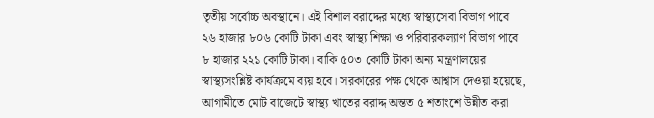তৃতীয় সর্বোচ্চ অবস্থানে। এই বিশাল বরাদ্দের মধ্যে স্বাস্থ্যসেবা বিভাগ পাবে ২৬ হাজার ৮০৬ কোটি টাকা এবং স্বাস্থ্য শিক্ষা ও পরিবারকল্যাণ বিভাগ পাবে ৮ হাজার ২২১ কোটি টাকা। বাকি ৫০৩ কোটি টাকা অন্য মন্ত্রণালয়ের স্বাস্থ্যসংশ্লিষ্ট কার্যক্রমে ব্যয় হবে। সরকারের পক্ষ থেকে আশ্বাস দেওয়া হয়েছে, আগামীতে মোট বাজেটে স্বাস্থ্য খাতের বরাদ্দ অন্তত ৫ শতাংশে উন্নীত করা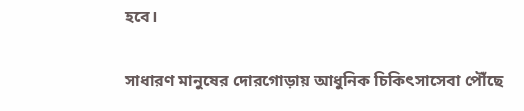হবে।

সাধারণ মানুষের দোরগোড়ায় আধুনিক চিকিৎসাসেবা পৌঁছে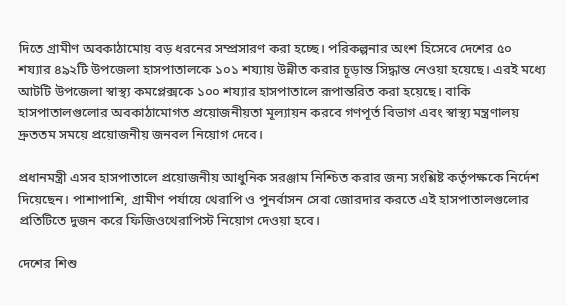দিতে গ্রামীণ অবকাঠামোয় বড় ধরনের সম্প্রসারণ করা হচ্ছে। পরিকল্পনার অংশ হিসেবে দেশের ৫০ শয্যার ৪৯২টি উপজেলা হাসপাতালকে ১০১ শয্যায় উন্নীত করার চূড়ান্ত সিদ্ধান্ত নেওয়া হয়েছে। এরই মধ্যে আটটি উপজেলা স্বাস্থ্য কমপ্লেক্সকে ১০০ শয্যার হাসপাতালে রূপান্তরিত করা হয়েছে। বাকি হাসপাতালগুলোর অবকাঠামোগত প্রয়োজনীয়তা মূল্যায়ন করবে গণপূর্ত বিভাগ এবং স্বাস্থ্য মন্ত্রণালয় দ্রুততম সময়ে প্রয়োজনীয় জনবল নিয়োগ দেবে।

প্রধানমন্ত্রী এসব হাসপাতালে প্রয়োজনীয় আধুনিক সরঞ্জাম নিশ্চিত করার জন্য সংশ্লিষ্ট কর্তৃপক্ষকে নির্দেশ দিয়েছেন। পাশাপাশি, গ্রামীণ পর্যায়ে থেরাপি ও পুনর্বাসন সেবা জোরদার করতে এই হাসপাতালগুলোর প্রতিটিতে দুজন করে ফিজিওথেরাপিস্ট নিয়োগ দেওয়া হবে।

দেশের শিশু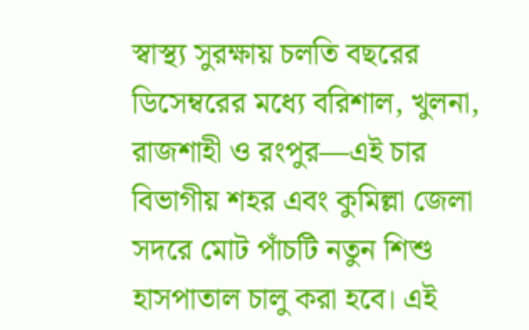স্বাস্থ্য সুরক্ষায় চলতি বছরের ডিসেম্বরের মধ্যে বরিশাল, খুলনা, রাজশাহী ও রংপুর—এই চার বিভাগীয় শহর এবং কুমিল্লা জেলা সদরে মোট পাঁচটি নতুন শিশু হাসপাতাল চালু করা হবে। এই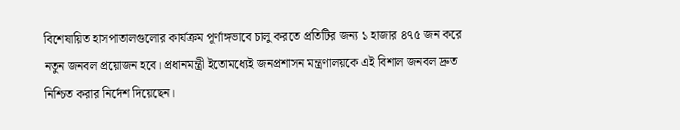বিশেষায়িত হাসপাতালগুলোর কার্যক্রম পূর্ণাঙ্গভাবে চালু করতে প্রতিটির জন্য ১ হাজার ৪৭৫ জন করে নতুন জনবল প্রয়োজন হবে। প্রধানমন্ত্রী ইতোমধ্যেই জনপ্রশাসন মন্ত্রণালয়কে এই বিশাল জনবল দ্রুত নিশ্চিত করার নির্দেশ দিয়েছেন।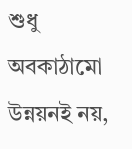শুধু অবকাঠামো উন্নয়নই নয়,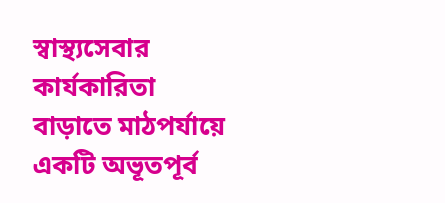স্বাস্থ্যসেবার কার্যকারিতা বাড়াতে মাঠপর্যায়ে একটি অভূতপূর্ব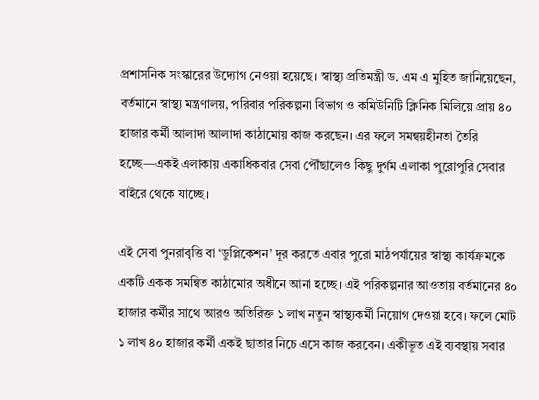প্রশাসনিক সংস্কারের উদ্যোগ নেওয়া হয়েছে। স্বাস্থ্য প্রতিমন্ত্রী ড. এম এ মুহিত জানিয়েছেন, বর্তমানে স্বাস্থ্য মন্ত্রণালয়, পরিবার পরিকল্পনা বিভাগ ও কমিউনিটি ক্লিনিক মিলিয়ে প্রায় ৪০ হাজার কর্মী আলাদা আলাদা কাঠামোয় কাজ করছেন। এর ফলে সমন্বয়হীনতা তৈরি হচ্ছে—একই এলাকায় একাধিকবার সেবা পৌঁছালেও কিছু দুর্গম এলাকা পুরোপুরি সেবার বাইরে থেকে যাচ্ছে।

এই সেবা পুনরাবৃত্তি বা ‘ডুপ্লিকেশন’ দূর করতে এবার পুরো মাঠপর্যায়ের স্বাস্থ্য কার্যক্রমকে একটি একক সমন্বিত কাঠামোর অধীনে আনা হচ্ছে। এই পরিকল্পনার আওতায় বর্তমানের ৪০ হাজার কর্মীর সাথে আরও অতিরিক্ত ১ লাখ নতুন স্বাস্থ্যকর্মী নিয়োগ দেওয়া হবে। ফলে মোট ১ লাখ ৪০ হাজার কর্মী একই ছাতার নিচে এসে কাজ করবেন। একীভূত এই ব্যবস্থায় সবার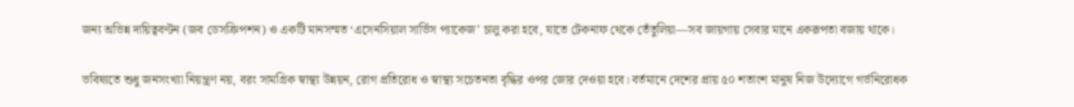জন্য অভিন্ন দায়িত্ববণ্টন (জব ডেসক্রিপশন) ও একটি মানসম্মত ‘এসেনসিয়াল সার্ভিস প্যাকেজ’ চালু করা হবে, যাতে টেকনাফ থেকে তেঁতুলিয়া—সব জায়গায় সেবার মানে একরূপতা বজায় থাকে।

ভবিষ্যতে শুধু জনসংখ্যা নিয়ন্ত্রণ নয়, বরং সামগ্রিক স্বাস্থ্য উন্নয়ন, রোগ প্রতিরোধ ও স্বাস্থ্য সচেতনতা বৃদ্ধির ওপর জোর দেওয়া হবে। বর্তমানে দেশের প্রায় ৫০ শতাংশ মানুষ নিজ উদ্যোগে গর্ভনিরোধক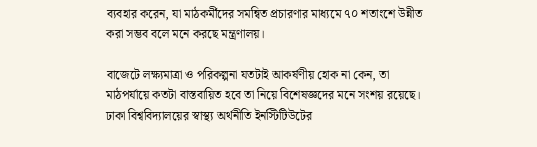ব্যবহার করেন, যা মাঠকর্মীদের সমন্বিত প্রচারণার মাধ্যমে ৭০ শতাংশে উন্নীত করা সম্ভব বলে মনে করছে মন্ত্রণালয়।

বাজেটে লক্ষ্যমাত্রা ও পরিকল্পনা যতটাই আকর্ষণীয় হোক না কেন, তা মাঠপর্যায়ে কতটা বাস্তবায়িত হবে তা নিয়ে বিশেষজ্ঞদের মনে সংশয় রয়েছে। ঢাকা বিশ্ববিদ্যালয়ের স্বাস্থ্য অর্থনীতি ইনস্টিটিউটের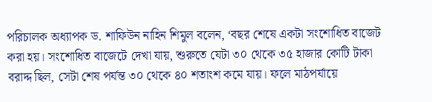পরিচালক অধ্যাপক ড. শাফিউন নাহিন শিমুল বলেন, ‘বছর শেষে একটা সংশোধিত বাজেট করা হয়। সংশোধিত বাজেটে দেখা যায়, শুরুতে যেটা ৩০ থেকে ৩৫ হাজার কোটি টাকা বরাদ্দ ছিল, সেটা শেষ পর্যন্ত ৩০ থেকে ৪০ শতাংশ কমে যায়। ফলে মাঠপর্যায়ে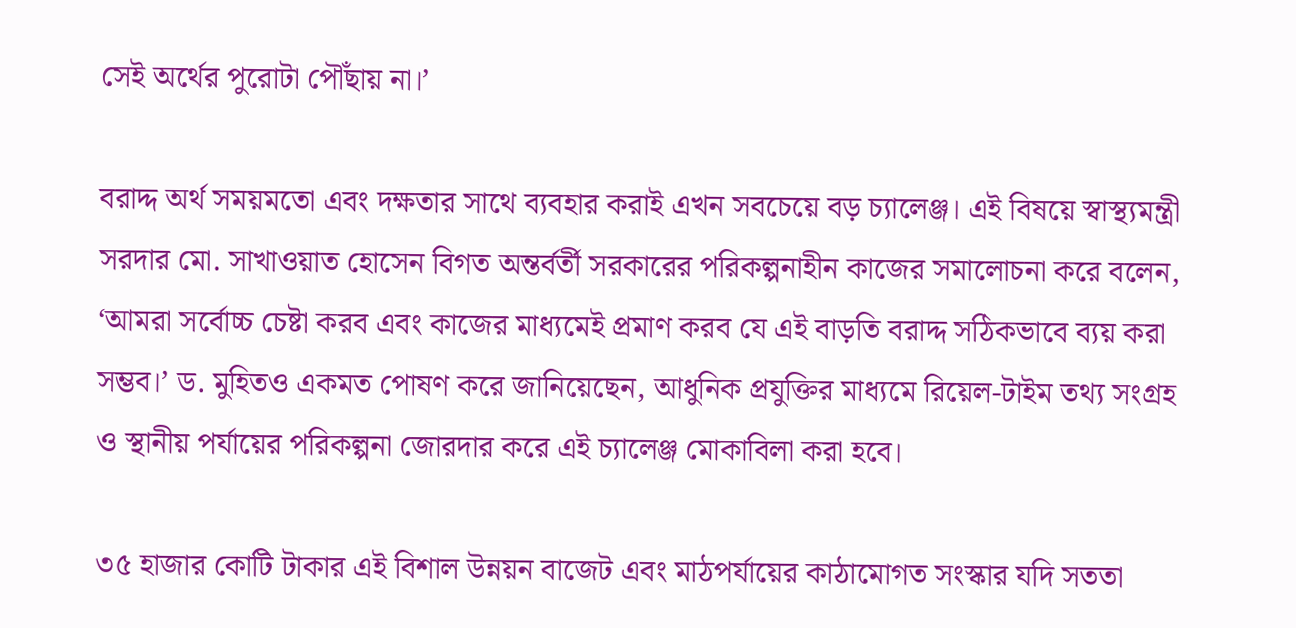সেই অর্থের পুরোটা পৌঁছায় না।’

বরাদ্দ অর্থ সময়মতো এবং দক্ষতার সাথে ব্যবহার করাই এখন সবচেয়ে বড় চ্যালেঞ্জ। এই বিষয়ে স্বাস্থ্যমন্ত্রী সরদার মো. সাখাওয়াত হোসেন বিগত অন্তর্বর্তী সরকারের পরিকল্পনাহীন কাজের সমালোচনা করে বলেন, ‘আমরা সর্বোচ্চ চেষ্টা করব এবং কাজের মাধ্যমেই প্রমাণ করব যে এই বাড়তি বরাদ্দ সঠিকভাবে ব্যয় করা সম্ভব।’ ড. মুহিতও একমত পোষণ করে জানিয়েছেন, আধুনিক প্রযুক্তির মাধ্যমে রিয়েল-টাইম তথ্য সংগ্রহ ও স্থানীয় পর্যায়ের পরিকল্পনা জোরদার করে এই চ্যালেঞ্জ মোকাবিলা করা হবে।

৩৫ হাজার কোটি টাকার এই বিশাল উন্নয়ন বাজেট এবং মাঠপর্যায়ের কাঠামোগত সংস্কার যদি সততা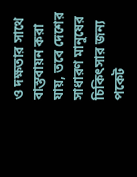ও দক্ষতার সাথে বাস্তবায়ন করা যায়, তবে দেশের সাধারণ মানুষের চিকিৎসার জন্য পকেট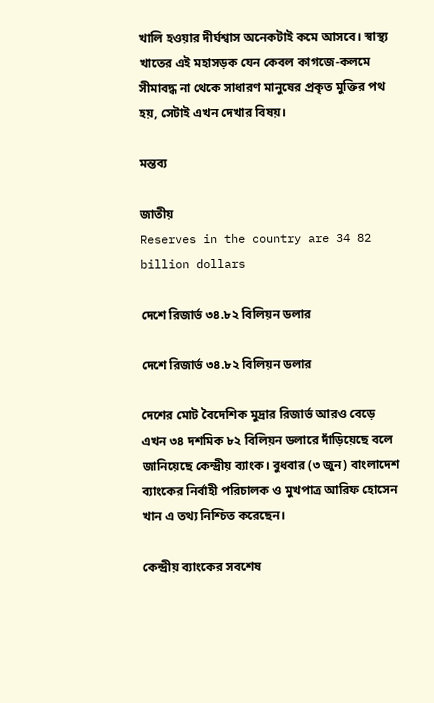খালি হওয়ার দীর্ঘশ্বাস অনেকটাই কমে আসবে। স্বাস্থ্য খাতের এই মহাসড়ক যেন কেবল কাগজে-কলমে সীমাবদ্ধ না থেকে সাধারণ মানুষের প্রকৃত মুক্তির পথ হয়, সেটাই এখন দেখার বিষয়।

মন্তব্য

জাতীয়
Reserves in the country are 34 82 billion dollars

দেশে রিজার্ভ ৩৪.৮২ বিলিয়ন ডলার

দেশে রিজার্ভ ৩৪.৮২ বিলিয়ন ডলার

দেশের মোট বৈদেশিক মুদ্রার রিজার্ভ আরও বেড়ে এখন ৩৪ দশমিক ৮২ বিলিয়ন ডলারে দাঁড়িয়েছে বলে জানিয়েছে কেন্দ্রীয় ব্যাংক। বুধবার (৩ জুন) বাংলাদেশ ব্যাংকের নির্বাহী পরিচালক ও মুখপাত্র আরিফ হোসেন খান এ তথ্য নিশ্চিত করেছেন।

কেন্দ্রীয় ব্যাংকের সবশেষ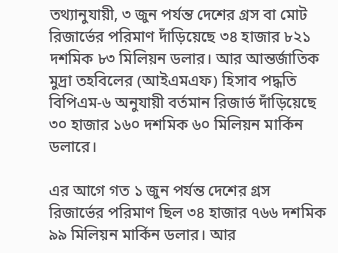তথ্যানুযায়ী, ৩ জুন পর্যন্ত দেশের গ্রস বা মোট রিজার্ভের পরিমাণ দাঁড়িয়েছে ৩৪ হাজার ৮২১ দশমিক ৮৩ মিলিয়ন ডলার। আর আন্তর্জাতিক মুদ্রা তহবিলের (আইএমএফ) হিসাব পদ্ধতি বিপিএম-৬ অনুযায়ী বর্তমান রিজার্ভ দাঁড়িয়েছে ৩০ হাজার ১৬০ দশমিক ৬০ মিলিয়ন মার্কিন ডলারে।

এর আগে গত ১ জুন পর্যন্ত দেশের গ্রস রিজার্ভের পরিমাণ ছিল ৩৪ হাজার ৭৬৬ দশমিক ৯৯ মিলিয়ন মার্কিন ডলার। আর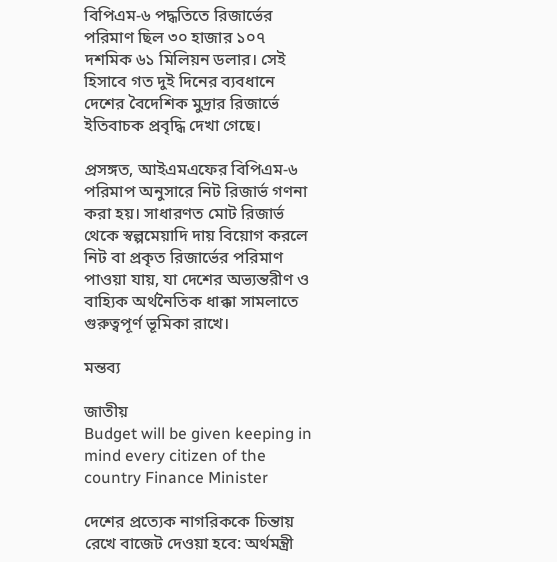বিপিএম-৬ পদ্ধতিতে রিজার্ভের পরিমাণ ছিল ৩০ হাজার ১০৭ দশমিক ৬১ মিলিয়ন ডলার। সেই হিসাবে গত দুই দিনের ব্যবধানে দেশের বৈদেশিক মুদ্রার রিজার্ভে ইতিবাচক প্রবৃদ্ধি দেখা গেছে।

প্রসঙ্গত, আইএমএফের বিপিএম-৬ পরিমাপ অনুসারে নিট রিজার্ভ গণনা করা হয়। সাধারণত মোট রিজার্ভ থেকে স্বল্পমেয়াদি দায় বিয়োগ করলে নিট বা প্রকৃত রিজার্ভের পরিমাণ পাওয়া যায়, যা দেশের অভ্যন্তরীণ ও বাহ্যিক অর্থনৈতিক ধাক্কা সামলাতে গুরুত্বপূর্ণ ভূমিকা রাখে।

মন্তব্য

জাতীয়
Budget will be given keeping in mind every citizen of the country Finance Minister

দেশের প্রত্যেক নাগরিককে চিন্তায় রেখে বাজেট দেওয়া হবে: অর্থমন্ত্রী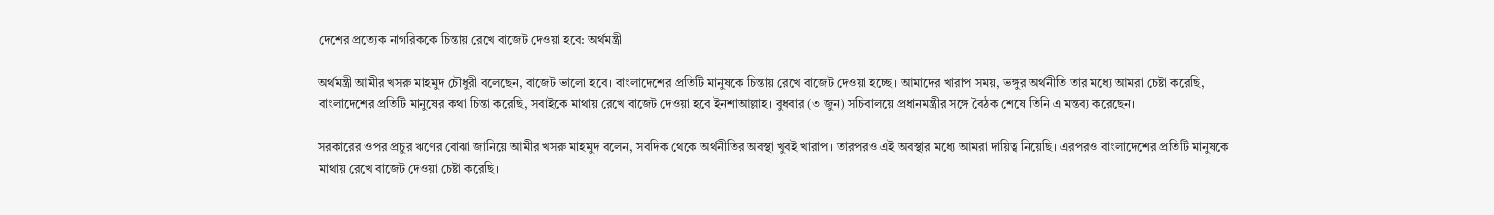দেশের প্রত্যেক নাগরিককে চিন্তায় রেখে বাজেট দেওয়া হবে: অর্থমন্ত্রী

অর্থমন্ত্রী আমীর খসরু মাহমুদ চৌধুরী বলেছেন, বাজেট ভালো হবে। বাংলাদেশের প্রতিটি মানুষকে চিন্তায় রেখে বাজেট দেওয়া হচ্ছে। আমাদের খারাপ সময়, ভঙ্গুর অর্থনীতি তার মধ্যে আমরা চেষ্টা করেছি, বাংলাদেশের প্রতিটি মানুষের কথা চিন্তা করেছি, সবাইকে মাথায় রেখে বাজেট দেওয়া হবে ইনশাআল্লাহ। বুধবার (৩ জুন) সচিবালয়ে প্রধানমন্ত্রীর সঙ্গে বৈঠক শেষে তিনি এ মন্তব্য করেছেন।

সরকারের ওপর প্রচুর ঋণের বোঝা জানিয়ে আমীর খসরু মাহমুদ বলেন, সবদিক থেকে অর্থনীতির অবস্থা খুবই খারাপ। তারপরও এই অবস্থার মধ্যে আমরা দায়িত্ব নিয়েছি। এরপরও বাংলাদেশের প্রতিটি মানুষকে মাথায় রেখে বাজেট দেওয়া চেষ্টা করেছি।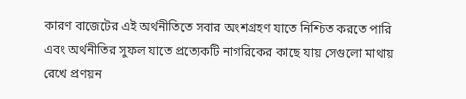কারণ বাজেটের এই অর্থনীতিতে সবার অংশগ্রহণ যাতে নিশ্চিত করতে পারি এবং অর্থনীতির সুফল যাতে প্রত্যেকটি নাগরিকের কাছে যায় সেগুলো মাথায় রেখে প্রণয়ন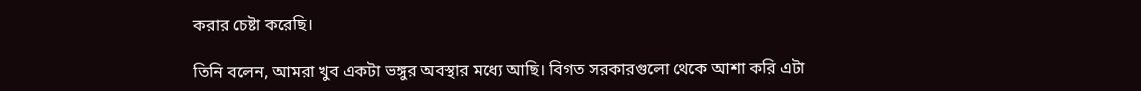করার চেষ্টা করেছি।

তিনি বলেন, আমরা খুব একটা ভঙ্গুর অবস্থার মধ্যে আছি। বিগত সরকারগুলো থেকে আশা করি এটা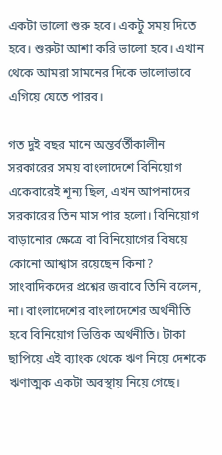একটা ভালো শুরু হবে। একটু সময় দিতে হবে। শুরুটা আশা করি ভালো হবে। এখান থেকে আমরা সামনের দিকে ভালোভাবে এগিয়ে যেতে পারব।

গত দুই বছর মানে অন্তর্বর্তীকালীন সরকারের সময় বাংলাদেশে বিনিয়োগ একেবারেই শূন্য ছিল, এখন আপনাদের সরকারের তিন মাস পার হলো। বিনিয়োগ বাড়ানোর ক্ষেত্রে বা বিনিয়োগের বিষয়ে কোনো আশ্বাস রয়েছেন কিনা? সাংবাদিকদের প্রশ্নের জবাবে তিনি বলেন, না। বাংলাদেশের বাংলাদেশের অর্থনীতি হবে বিনিয়োগ ভিত্তিক অর্থনীতি। টাকা ছাপিয়ে এই ব্যাংক থেকে ঋণ নিয়ে দেশকে ঋণাত্মক একটা অবস্থায় নিয়ে গেছে।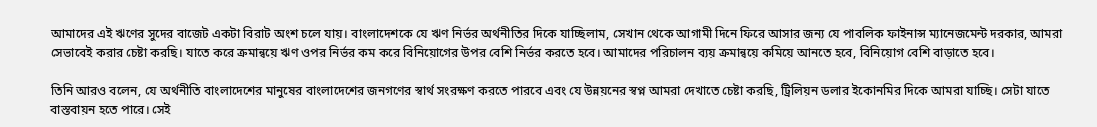আমাদের এই ঋণের সুদের বাজেট একটা বিরাট অংশ চলে যায়। বাংলাদেশকে যে ঋণ নির্ভর অর্থনীতির দিকে যাচ্ছিলাম, সেখান থেকে আগামী দিনে ফিরে আসার জন্য যে পাবলিক ফাইনান্স ম্যানেজমেন্ট দরকার, আমরা সেভাবেই করার চেষ্টা করছি। যাতে করে ক্রমান্বয়ে ঋণ ওপর নির্ভর কম করে বিনিয়োগের উপর বেশি নির্ভর করতে হবে। আমাদের পরিচালন ব্যয় ক্রমান্বয়ে কমিয়ে আনতে হবে, বিনিয়োগ বেশি বাড়াতে হবে।

তিনি আরও বলেন, যে অর্থনীতি বাংলাদেশের মানুষের বাংলাদেশের জনগণের স্বার্থ সংরক্ষণ করতে পারবে এবং যে উন্নয়নের স্বপ্ন আমরা দেখাতে চেষ্টা করছি, ট্রিলিয়ন ডলার ইকোনমির দিকে আমরা যাচ্ছি। সেটা যাতে বাস্তবায়ন হতে পারে। সেই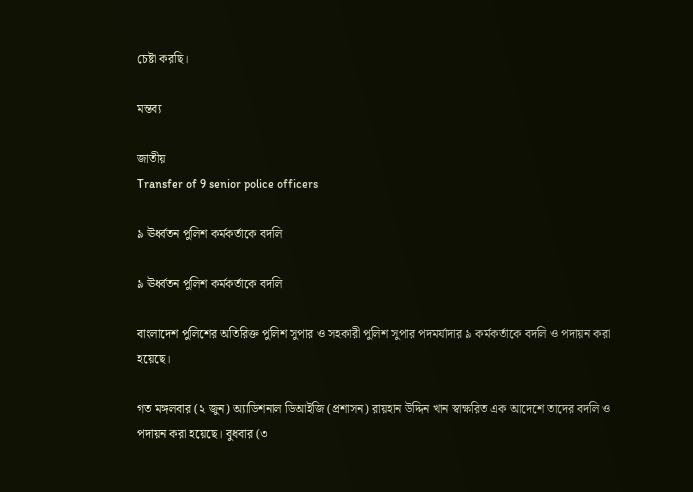চেষ্টা করছি।

মন্তব্য

জাতীয়
Transfer of 9 senior police officers

৯ ঊর্ধ্বতন পুলিশ কর্মকর্তাকে বদলি

৯ ঊর্ধ্বতন পুলিশ কর্মকর্তাকে বদলি

বাংলাদেশ পুলিশের অতিরিক্ত পুলিশ সুপার ও সহকারী পুলিশ সুপার পদমর্যাদার ৯ কর্মকর্তাকে বদলি ও পদায়ন করা হয়েছে।

গত মঙ্গলবার (২ জুন) অ্যাডিশনাল ডিআইজি (প্রশাসন) রায়হান উদ্দিন খান স্বাক্ষরিত এক আদেশে তাদের বদলি ও পদায়ন করা হয়েছে। বুধবার (৩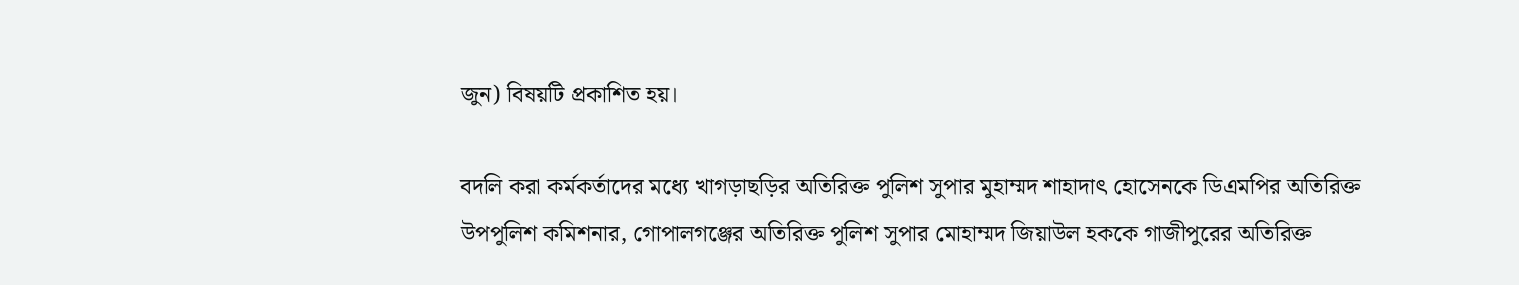জুন) বিষয়টি প্রকাশিত হয়।

বদলি করা কর্মকর্তাদের মধ্যে খাগড়াছড়ির অতিরিক্ত পুলিশ সুপার মুহাম্মদ শাহাদাৎ হোসেনকে ডিএমপির অতিরিক্ত উপপুলিশ কমিশনার, গোপালগঞ্জের অতিরিক্ত পুলিশ সুপার মোহাম্মদ জিয়াউল হককে গাজীপুরের অতিরিক্ত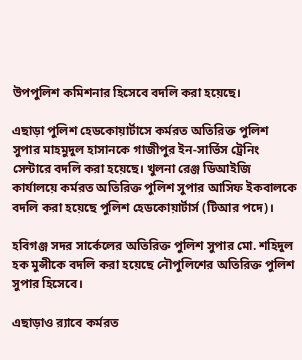উপপুলিশ কমিশনার হিসেবে বদলি করা হয়েছে।

এছাড়া পুলিশ হেডকোয়ার্টাসে কর্মরত অতিরিক্ত পুলিশ সুপার মাহমুদুল হাসানকে গাজীপুর ইন-সার্ভিস ট্রেনিং সেন্টারে বদলি করা হয়েছে। খুলনা রেঞ্জ ডিআইজি কার্যালয়ে কর্মরত অতিরিক্ত পুলিশ সুপার আসিফ ইকবালকে বদলি করা হয়েছে পুলিশ হেডকোয়ার্টার্স (টিআর পদে)।

হবিগঞ্জ সদর সার্কেলের অতিরিক্ত পুলিশ সুপার মো. শহিদুল হক মুন্সীকে বদলি করা হয়েছে নৌপুলিশের অতিরিক্ত পুলিশ সুপার হিসেবে।

এছাড়াও র‍্যাবে কর্মরত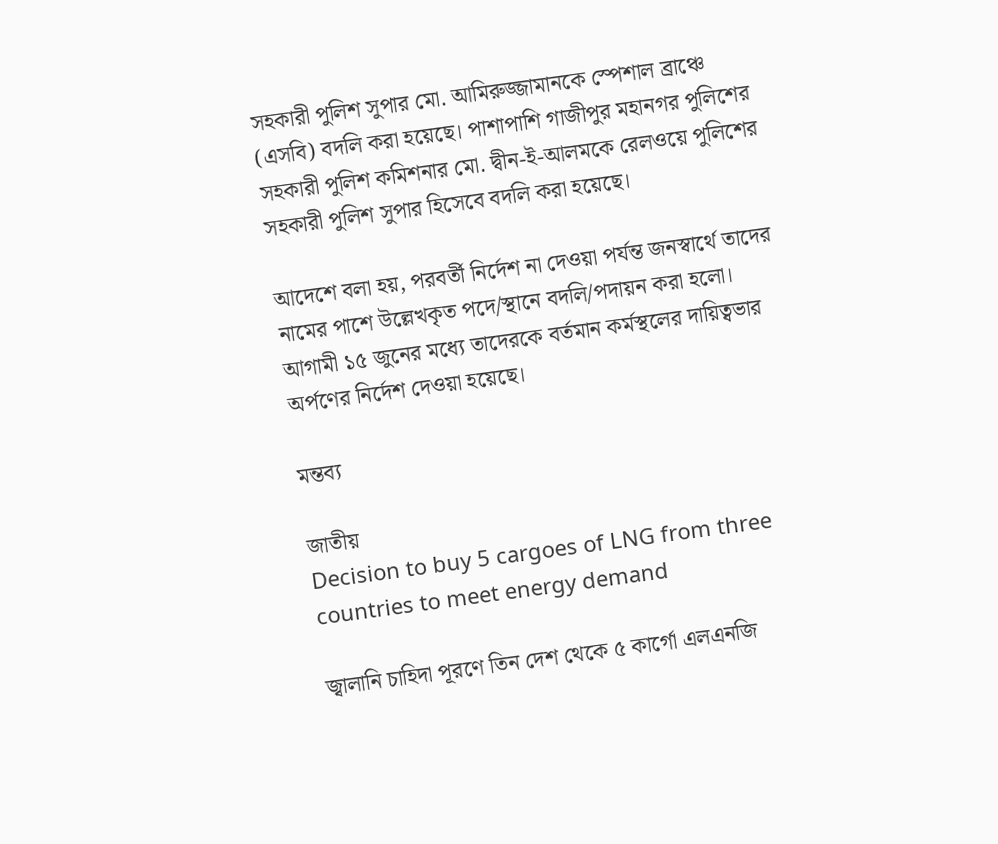সহকারী পুলিশ সুপার মো. আমিরুজ্জামানকে স্পেশাল ব্রাঞ্চে (এসবি) বদলি করা হয়েছে। পাশাপাশি গাজীপুর মহানগর পুলিশের সহকারী পুলিশ কমিশনার মো. দ্বীন-ই-আলমকে রেলওয়ে পুলিশের সহকারী পুলিশ সুপার হিসেবে বদলি করা হয়েছে।

আদেশে বলা হয়, পরবর্তী নির্দেশ না দেওয়া পর্যন্ত জনস্বার্থে তাদের নামের পাশে উল্লেখকৃত পদে/স্থানে বদলি/পদায়ন করা হলো। আগামী ১৫ জুনের মধ্যে তাদেরকে বর্তমান কর্মস্থলের দায়িত্বভার অর্পণের নির্দেশ দেওয়া হয়েছে।

মন্তব্য

জাতীয়
Decision to buy 5 cargoes of LNG from three countries to meet energy demand

জ্বালানি চাহিদা পূরণে তিন দেশ থেকে ৫ কার্গো এলএনজি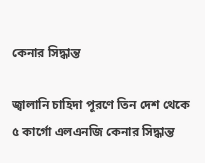কেনার সিদ্ধান্ত

জ্বালানি চাহিদা পূরণে তিন দেশ থেকে ৫ কার্গো এলএনজি কেনার সিদ্ধান্ত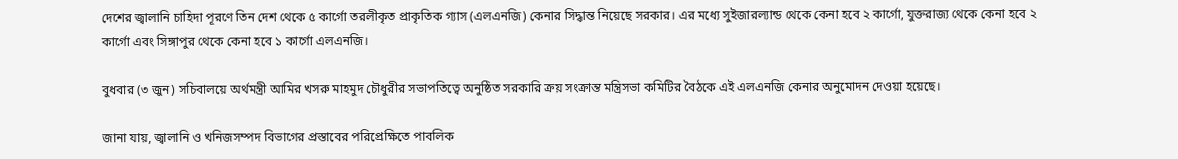দেশের জ্বালানি চাহিদা পূরণে তিন দেশ থেকে ৫ কার্গো তরলীকৃত প্রাকৃতিক গ্যাস (এলএনজি) কেনার সিদ্ধান্ত নিয়েছে সরকার। এর মধ্যে সুইজারল্যান্ড থেকে কেনা হবে ২ কার্গো, যুক্তরাজ্য থেকে কেনা হবে ২ কার্গো এবং সিঙ্গাপুর থেকে কেনা হবে ১ কার্গো এলএনজি।

বুধবার (৩ জুন) সচিবালয়ে অর্থমন্ত্রী আমির খসরু মাহমুদ চৌধুরীর সভাপতিত্বে অনুষ্ঠিত সরকারি ক্রয় সংক্রান্ত মন্ত্রিসভা কমিটির বৈঠকে এই এলএনজি কেনার অনুমোদন দেওয়া হয়েছে।

জানা যায়, জ্বালানি ও খনিজসম্পদ বিভাগের প্রস্তাবের পরিপ্রেক্ষিতে পাবলিক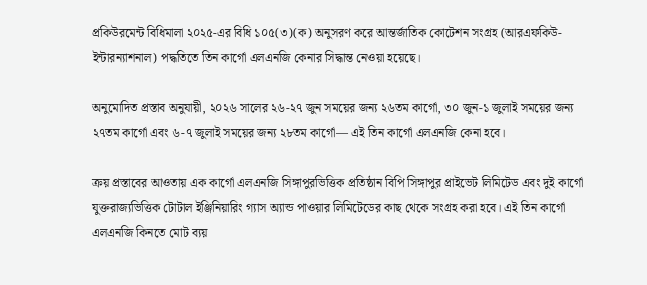প্রকিউরমেন্ট বিধিমালা ২০২৫-এর বিধি ১০৫(৩)(ক) অনুসরণ করে আন্তর্জাতিক কোটেশন সংগ্রহ (আরএফকিউ-ইন্টারন্যাশনাল) পদ্ধতিতে তিন কার্গো এলএনজি কেনার সিদ্ধান্ত নেওয়া হয়েছে।

অনুমোদিত প্রস্তাব অনুযায়ী, ২০২৬ সালের ২৬-২৭ জুন সময়ের জন্য ২৬তম কার্গো, ৩০ জুন-১ জুলাই সময়ের জন্য ২৭তম কার্গো এবং ৬-৭ জুলাই সময়ের জন্য ২৮তম কার্গো— এই তিন কার্গো এলএনজি কেনা হবে।

ক্রয় প্রস্তাবের আওতায় এক কার্গো এলএনজি সিঙ্গাপুরভিত্তিক প্রতিষ্ঠান বিপি সিঙ্গাপুর প্রাইভেট লিমিটেড এবং দুই কার্গো যুক্তরাজ্যভিত্তিক টোটাল ইঞ্জিনিয়ারিং গ্যাস অ্যান্ড পাওয়ার লিমিটেডের কাছ থেকে সংগ্রহ করা হবে। এই তিন কার্গো এলএনজি কিনতে মোট ব্যয়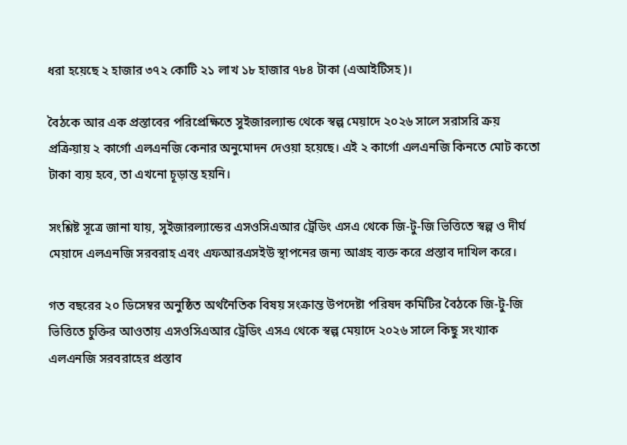ধরা হয়েছে ২ হাজার ৩৭২ কোটি ২১ লাখ ১৮ হাজার ৭৮৪ টাকা (এআইটিসহ)।

বৈঠকে আর এক প্রস্তাবের পরিপ্রেক্ষিতে সুইজারল্যান্ড থেকে স্বল্প মেয়াদে ২০২৬ সালে সরাসরি ক্রয় প্রক্রিয়ায় ২ কার্গো এলএনজি কেনার অনুমোদন দেওয়া হয়েছে। এই ২ কার্গো এলএনজি কিনতে মোট কতো টাকা ব্যয় হবে, তা এখনো চূড়ান্ত হয়নি।

সংশ্লিষ্ট সূত্রে জানা যায়, সুইজারল্যান্ডের এসওসিএআর ট্রেডিং এসএ থেকে জি-টু-জি ভিত্তিতে স্বল্প ও দীর্ঘ মেয়াদে এলএনজি সরবরাহ এবং এফআরএসইউ স্থাপনের জন্য আগ্রহ ব্যক্ত করে প্রস্তাব দাখিল করে।

গত বছরের ২০ ডিসেম্বর অনুষ্ঠিত অর্থনৈতিক বিষয় সংক্রান্ত উপদেষ্টা পরিষদ কমিটির বৈঠকে জি-টু-জি ভিত্তিতে চুক্তির আওতায় এসওসিএআর ট্রেডিং এসএ থেকে স্বল্প মেয়াদে ২০২৬ সালে কিছু সংখ্যাক এলএনজি সরবরাহের প্রস্তাব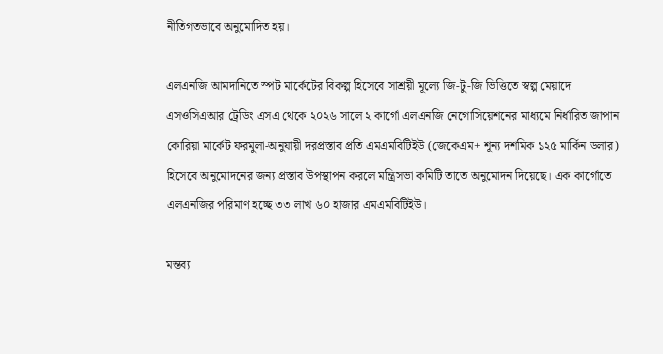নীতিগতভাবে অনুমোদিত হয়।

এলএনজি আমদানিতে স্পট মার্কেটের বিকল্প হিসেবে সাশ্রয়ী মূল্যে জি-টু-জি ভিত্তিতে স্বল্প মেয়াদে এসওসিএআর ট্রেডিং এসএ থেকে ২০২৬ সালে ২ কার্গো এলএনজি নেগোসিয়েশনের মাধ্যমে নির্ধারিত জাপান কোরিয়া মার্কেট ফরমুলা-অনুযায়ী দরপ্রস্তাব প্রতি এমএমবিটিইউ (জেকেএম+ শূন্য দশমিক ১২৫ মার্কিন ডলার) হিসেবে অনুমোদনের জন্য প্রস্তাব উপস্থাপন করলে মন্ত্রিসভা কমিটি তাতে অনুমোদন দিয়েছে। এক কার্গোতে এলএনজির পরিমাণ হচ্ছে ৩৩ লাখ ৬০ হাজার এমএমবিটিইউ।

মন্তব্য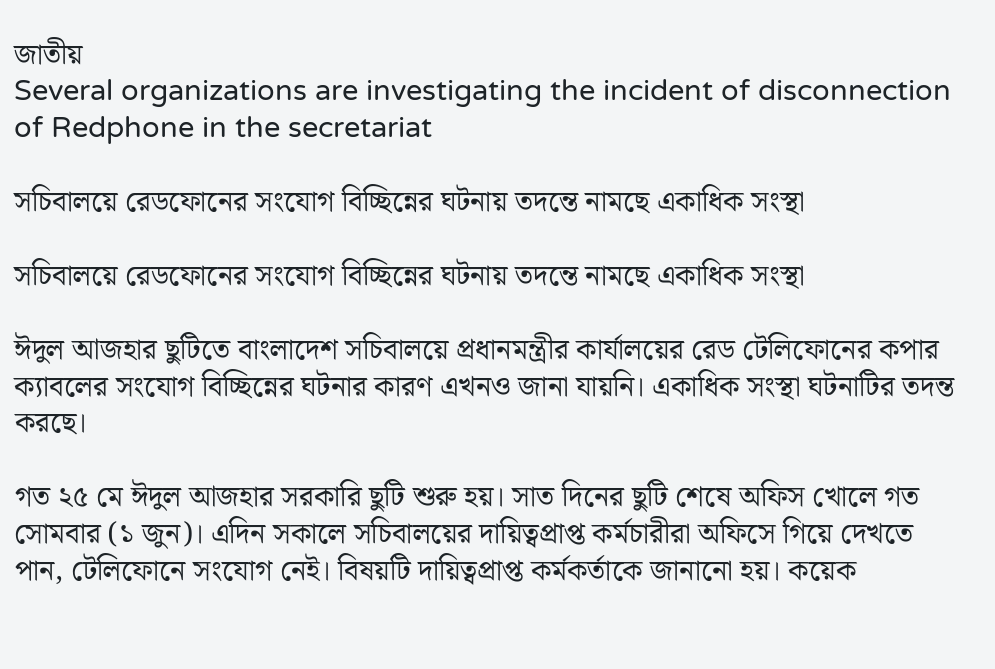জাতীয়
Several organizations are investigating the incident of disconnection of Redphone in the secretariat

সচিবালয়ে রেডফোনের সংযোগ বিচ্ছিন্নের ঘটনায় তদন্তে নামছে একাধিক সংস্থা

সচিবালয়ে রেডফোনের সংযোগ বিচ্ছিন্নের ঘটনায় তদন্তে নামছে একাধিক সংস্থা

ঈদুল আজহার ছুটিতে বাংলাদেশ সচিবালয়ে প্রধানমন্ত্রীর কার্যালয়ের রেড টেলিফোনের কপার ক্যাবলের সংযোগ বিচ্ছিন্নের ঘটনার কারণ এখনও জানা যায়নি। একাধিক সংস্থা ঘটনাটির তদন্ত করছে।

গত ২৫ মে ঈদুল আজহার সরকারি ছুটি শুরু হয়। সাত দিনের ছুটি শেষে অফিস খোলে গত সোমবার (১ জুন)। এদিন সকালে সচিবালয়ের দায়িত্বপ্রাপ্ত কর্মচারীরা অফিসে গিয়ে দেখতে পান, টেলিফোনে সংযোগ নেই। বিষয়টি দায়িত্বপ্রাপ্ত কর্মকর্তাকে জানানো হয়। কয়েক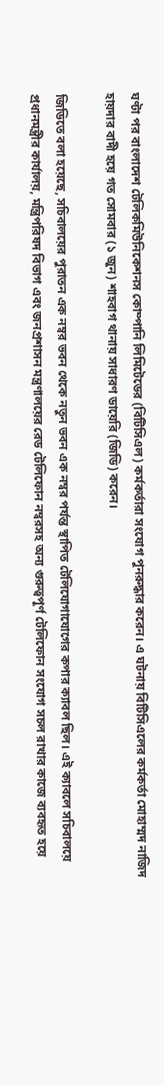ঘণ্টা পর বাংলাদেশ টেলিকমিউনিকেশনস কোম্পানি লিমিটেডের (বিটিসিএল) কর্মকর্তারা সংযোগ পুনরুদ্ধার করেন। এ ঘটনায় বিটিসিএলের কর্মকর্তা মোহাম্মদ নাজিদ হায়দার বাদী হয়ে গত সোমবার (১ জুন) শাহবাগ থানায় সাধারণ ডায়েরি (জিডি) করেন।

জিডিতে বলা হয়েছে, সচিবালয়ের পুরাতন এক নম্বর ভবন থেকে নতুন ভবন এক নম্বর পর্যন্ত স্থাপিত টেলিযোগাযোগের কপার ক্যাবল ছিল। এই ক্যাবলে সচিবালয়ে প্রধানমন্ত্রীর কার্যালয়, মন্ত্রিপরিষদ বিভাগ এবং জনপ্রশাসন মন্ত্রণালয়ের রেড টেলিফোন নম্বরসহ অন্য গুরুত্বপূর্ণ টেলিফোন সংযোগ সচল রাখার কাজে ব্যবহৃত হয়ে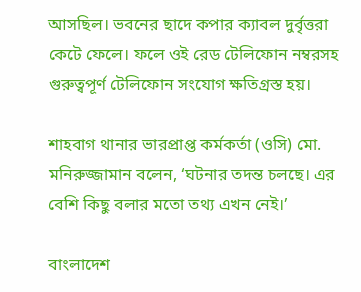আসছিল। ভবনের ছাদে কপার ক্যাবল দুর্বৃত্তরা কেটে ফেলে। ফলে ওই রেড টেলিফোন নম্বরসহ গুরুত্বপূর্ণ টেলিফোন সংযোগ ক্ষতিগ্রস্ত হয়।

শাহবাগ থানার ভারপ্রাপ্ত কর্মকর্তা (ওসি) মো. মনিরুজ্জামান বলেন, ‘ঘটনার তদন্ত চলছে। এর বেশি কিছু বলার মতো তথ্য এখন নেই।’

বাংলাদেশ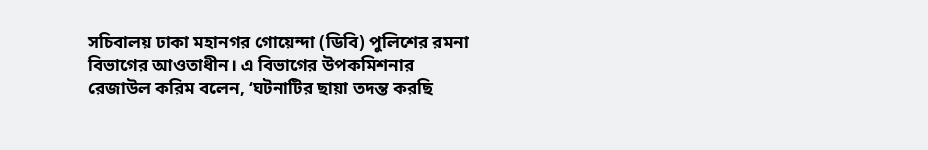সচিবালয় ঢাকা মহানগর গোয়েন্দা (ডিবি) পুলিশের রমনা বিভাগের আওতাধীন। এ বিভাগের উপকমিশনার রেজাউল করিম বলেন, ‘ঘটনাটির ছায়া তদন্ত করছি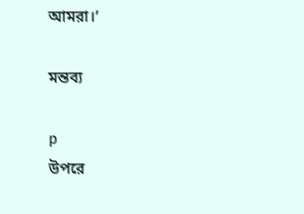আমরা।’

মন্তব্য

p
উপরে